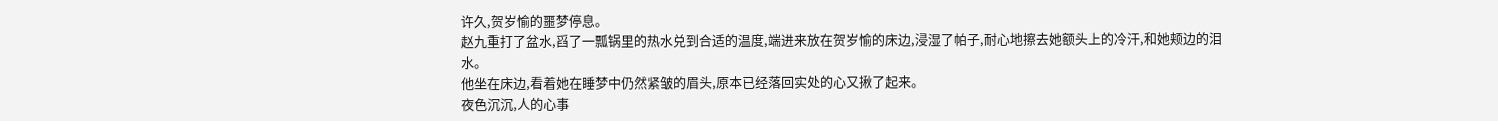许久,贺岁愉的噩梦停息。
赵九重打了盆水,舀了一瓢锅里的热水兑到合适的温度,端进来放在贺岁愉的床边,浸湿了帕子,耐心地擦去她额头上的冷汗,和她颊边的泪水。
他坐在床边,看着她在睡梦中仍然紧皱的眉头,原本已经落回实处的心又揪了起来。
夜色沉沉,人的心事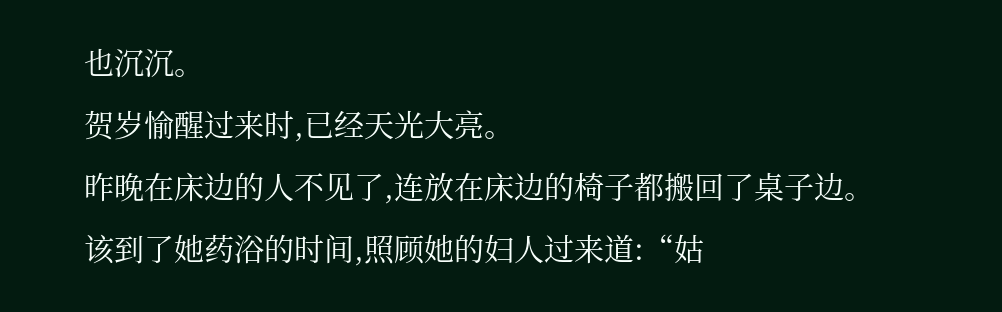也沉沉。
贺岁愉醒过来时,已经天光大亮。
昨晚在床边的人不见了,连放在床边的椅子都搬回了桌子边。
该到了她药浴的时间,照顾她的妇人过来道:“姑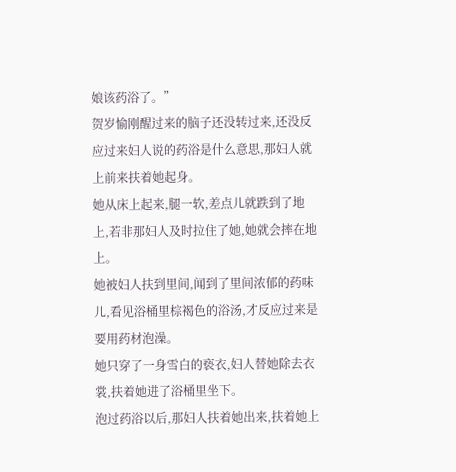娘该药浴了。”
贺岁愉刚醒过来的脑子还没转过来,还没反应过来妇人说的药浴是什么意思,那妇人就上前来扶着她起身。
她从床上起来,腿一软,差点儿就跌到了地上,若非那妇人及时拉住了她,她就会摔在地上。
她被妇人扶到里间,闻到了里间浓郁的药味儿,看见浴桶里棕褐色的浴汤,才反应过来是要用药材泡澡。
她只穿了一身雪白的亵衣,妇人替她除去衣裳,扶着她进了浴桶里坐下。
泡过药浴以后,那妇人扶着她出来,扶着她上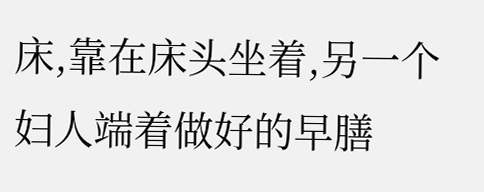床,靠在床头坐着,另一个妇人端着做好的早膳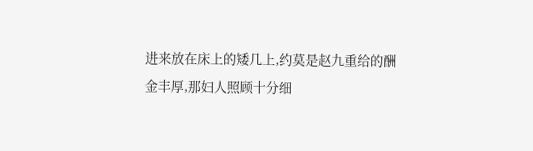进来放在床上的矮几上,约莫是赵九重给的酬金丰厚,那妇人照顾十分细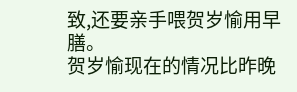致,还要亲手喂贺岁愉用早膳。
贺岁愉现在的情况比昨晚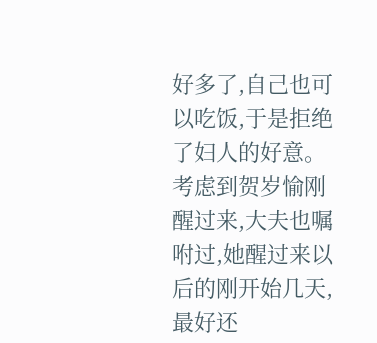好多了,自己也可以吃饭,于是拒绝了妇人的好意。
考虑到贺岁愉刚醒过来,大夫也嘱咐过,她醒过来以后的刚开始几天,最好还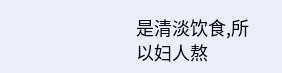是清淡饮食,所以妇人熬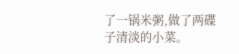了一锅米粥,做了两碟子清淡的小菜。